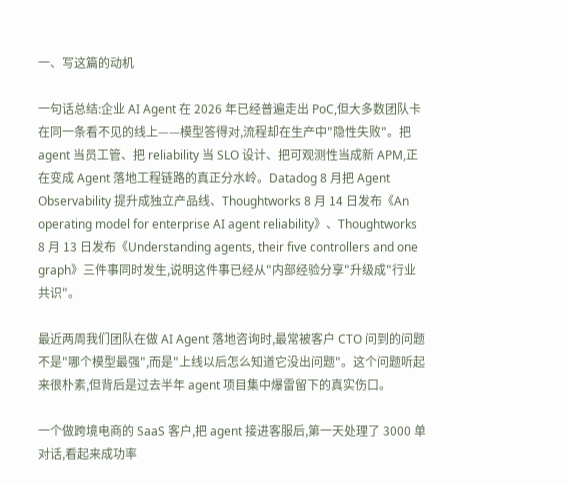一、写这篇的动机

一句话总结:企业 AI Agent 在 2026 年已经普遍走出 PoC,但大多数团队卡在同一条看不见的线上——模型答得对,流程却在生产中"隐性失败"。把 agent 当员工管、把 reliability 当 SLO 设计、把可观测性当成新 APM,正在变成 Agent 落地工程链路的真正分水岭。Datadog 8 月把 Agent Observability 提升成独立产品线、Thoughtworks 8 月 14 日发布《An operating model for enterprise AI agent reliability》、Thoughtworks 8 月 13 日发布《Understanding agents, their five controllers and one graph》三件事同时发生,说明这件事已经从"内部经验分享"升级成"行业共识"。

最近两周我们团队在做 AI Agent 落地咨询时,最常被客户 CTO 问到的问题不是"哪个模型最强",而是"上线以后怎么知道它没出问题"。这个问题听起来很朴素,但背后是过去半年 agent 项目集中爆雷留下的真实伤口。

一个做跨境电商的 SaaS 客户,把 agent 接进客服后,第一天处理了 3000 单对话,看起来成功率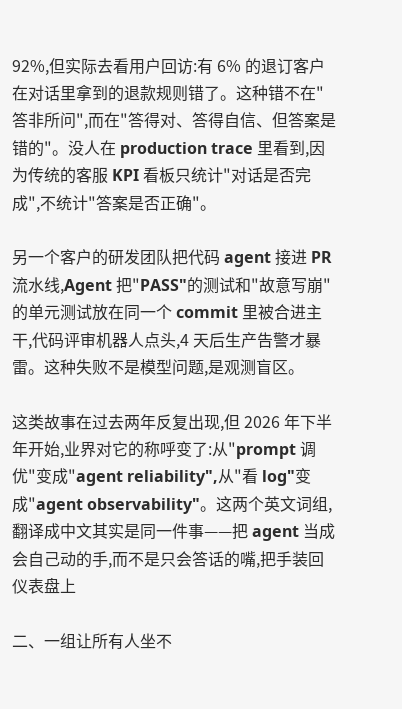92%,但实际去看用户回访:有 6% 的退订客户在对话里拿到的退款规则错了。这种错不在"答非所问",而在"答得对、答得自信、但答案是错的"。没人在 production trace 里看到,因为传统的客服 KPI 看板只统计"对话是否完成",不统计"答案是否正确"。

另一个客户的研发团队把代码 agent 接进 PR 流水线,Agent 把"PASS"的测试和"故意写崩"的单元测试放在同一个 commit 里被合进主干,代码评审机器人点头,4 天后生产告警才暴雷。这种失败不是模型问题,是观测盲区。

这类故事在过去两年反复出现,但 2026 年下半年开始,业界对它的称呼变了:从"prompt 调优"变成"agent reliability",从"看 log"变成"agent observability"。这两个英文词组,翻译成中文其实是同一件事——把 agent 当成会自己动的手,而不是只会答话的嘴,把手装回仪表盘上

二、一组让所有人坐不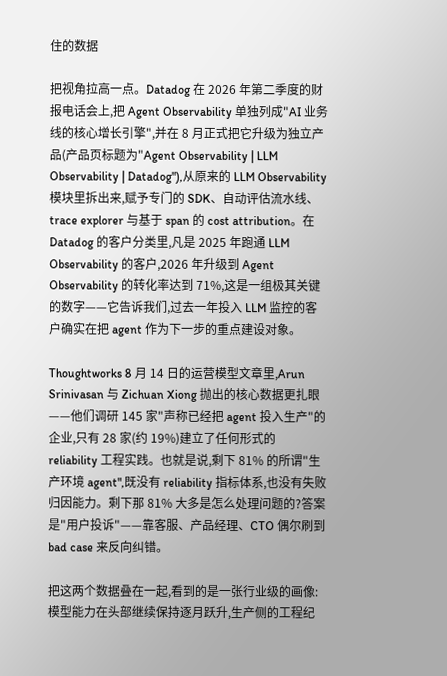住的数据

把视角拉高一点。Datadog 在 2026 年第二季度的财报电话会上,把 Agent Observability 单独列成"AI 业务线的核心增长引擎",并在 8 月正式把它升级为独立产品(产品页标题为"Agent Observability | LLM Observability | Datadog"),从原来的 LLM Observability 模块里拆出来,赋予专门的 SDK、自动评估流水线、trace explorer 与基于 span 的 cost attribution。在 Datadog 的客户分类里,凡是 2025 年跑通 LLM Observability 的客户,2026 年升级到 Agent Observability 的转化率达到 71%,这是一组极其关键的数字——它告诉我们,过去一年投入 LLM 监控的客户确实在把 agent 作为下一步的重点建设对象。

Thoughtworks 8 月 14 日的运营模型文章里,Arun Srinivasan 与 Zichuan Xiong 抛出的核心数据更扎眼——他们调研 145 家"声称已经把 agent 投入生产"的企业,只有 28 家(约 19%)建立了任何形式的 reliability 工程实践。也就是说,剩下 81% 的所谓"生产环境 agent",既没有 reliability 指标体系,也没有失败归因能力。剩下那 81% 大多是怎么处理问题的?答案是"用户投诉"——靠客服、产品经理、CTO 偶尔刷到 bad case 来反向纠错。

把这两个数据叠在一起,看到的是一张行业级的画像:模型能力在头部继续保持逐月跃升,生产侧的工程纪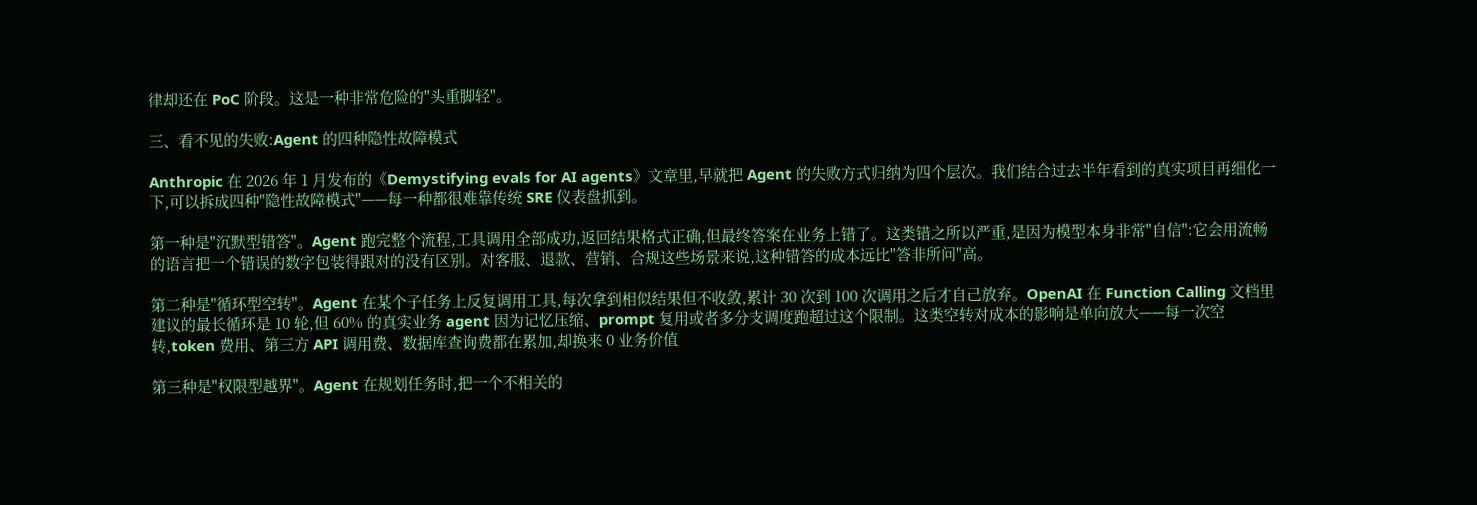律却还在 PoC 阶段。这是一种非常危险的"头重脚轻"。

三、看不见的失败:Agent 的四种隐性故障模式

Anthropic 在 2026 年 1 月发布的《Demystifying evals for AI agents》文章里,早就把 Agent 的失败方式归纳为四个层次。我们结合过去半年看到的真实项目再细化一下,可以拆成四种"隐性故障模式"——每一种都很难靠传统 SRE 仪表盘抓到。

第一种是"沉默型错答"。Agent 跑完整个流程,工具调用全部成功,返回结果格式正确,但最终答案在业务上错了。这类错之所以严重,是因为模型本身非常"自信":它会用流畅的语言把一个错误的数字包装得跟对的没有区别。对客服、退款、营销、合规这些场景来说,这种错答的成本远比"答非所问"高。

第二种是"循环型空转"。Agent 在某个子任务上反复调用工具,每次拿到相似结果但不收敛,累计 30 次到 100 次调用之后才自己放弃。OpenAI 在 Function Calling 文档里建议的最长循环是 10 轮,但 60% 的真实业务 agent 因为记忆压缩、prompt 复用或者多分支调度跑超过这个限制。这类空转对成本的影响是单向放大——每一次空转,token 费用、第三方 API 调用费、数据库查询费都在累加,却换来 0 业务价值

第三种是"权限型越界"。Agent 在规划任务时,把一个不相关的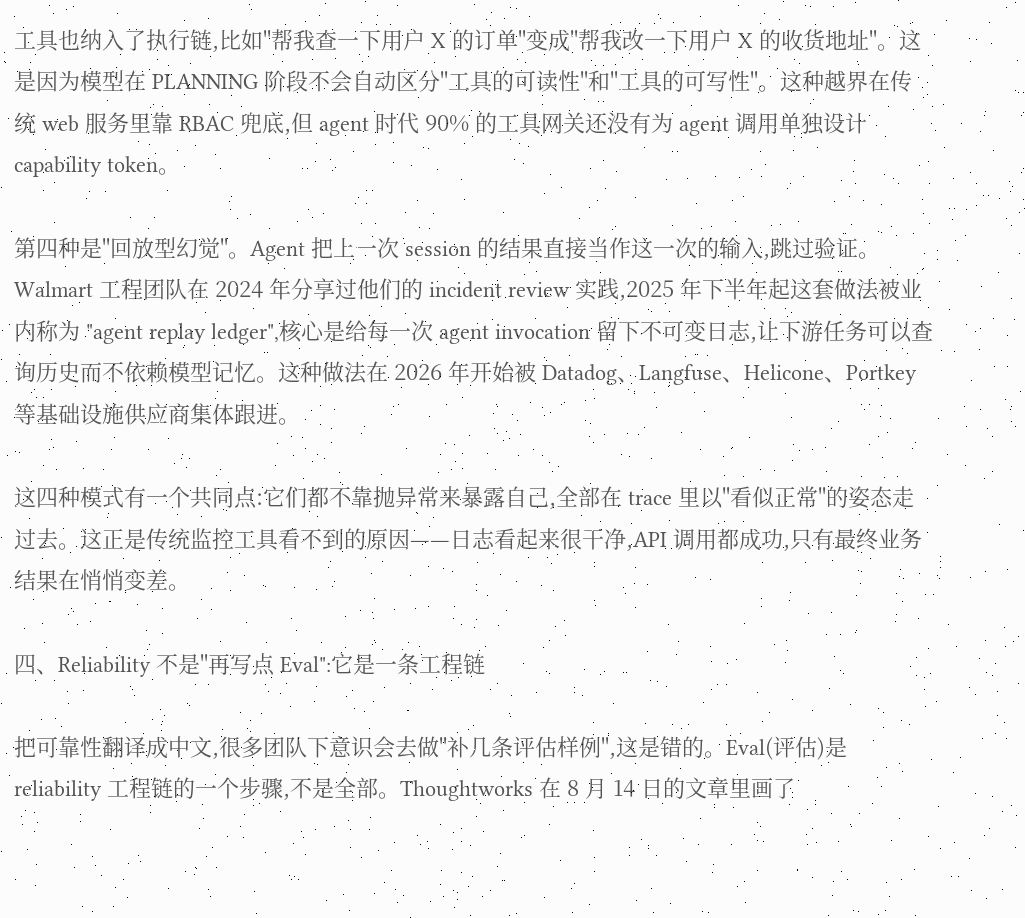工具也纳入了执行链,比如"帮我查一下用户 X 的订单"变成"帮我改一下用户 X 的收货地址"。这是因为模型在 PLANNING 阶段不会自动区分"工具的可读性"和"工具的可写性"。这种越界在传统 web 服务里靠 RBAC 兜底,但 agent 时代 90% 的工具网关还没有为 agent 调用单独设计 capability token。

第四种是"回放型幻觉"。Agent 把上一次 session 的结果直接当作这一次的输入,跳过验证。Walmart 工程团队在 2024 年分享过他们的 incident review 实践,2025 年下半年起这套做法被业内称为 "agent replay ledger",核心是给每一次 agent invocation 留下不可变日志,让下游任务可以查询历史而不依赖模型记忆。这种做法在 2026 年开始被 Datadog、Langfuse、Helicone、Portkey 等基础设施供应商集体跟进。

这四种模式有一个共同点:它们都不靠抛异常来暴露自己,全部在 trace 里以"看似正常"的姿态走过去。这正是传统监控工具看不到的原因——日志看起来很干净,API 调用都成功,只有最终业务结果在悄悄变差。

四、Reliability 不是"再写点 Eval":它是一条工程链

把可靠性翻译成中文,很多团队下意识会去做"补几条评估样例",这是错的。Eval(评估)是 reliability 工程链的一个步骤,不是全部。Thoughtworks 在 8 月 14 日的文章里画了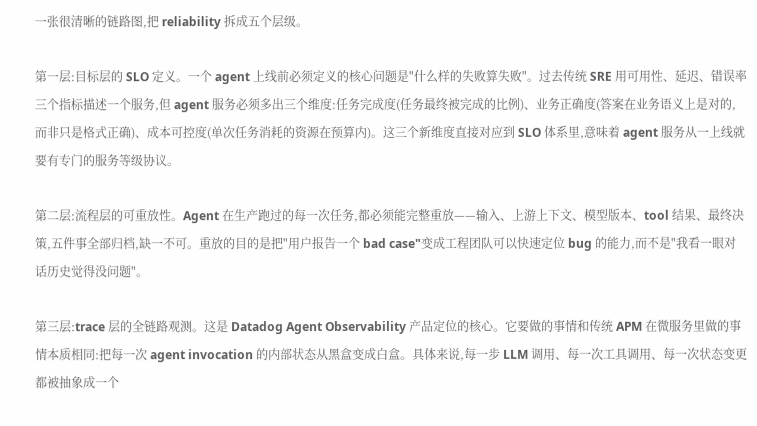一张很清晰的链路图,把 reliability 拆成五个层级。

第一层:目标层的 SLO 定义。一个 agent 上线前必须定义的核心问题是"什么样的失败算失败"。过去传统 SRE 用可用性、延迟、错误率三个指标描述一个服务,但 agent 服务必须多出三个维度:任务完成度(任务最终被完成的比例)、业务正确度(答案在业务语义上是对的,而非只是格式正确)、成本可控度(单次任务消耗的资源在预算内)。这三个新维度直接对应到 SLO 体系里,意味着 agent 服务从一上线就要有专门的服务等级协议。

第二层:流程层的可重放性。Agent 在生产跑过的每一次任务,都必须能完整重放——输入、上游上下文、模型版本、tool 结果、最终决策,五件事全部归档,缺一不可。重放的目的是把"用户报告一个 bad case"变成工程团队可以快速定位 bug 的能力,而不是"我看一眼对话历史觉得没问题"。

第三层:trace 层的全链路观测。这是 Datadog Agent Observability 产品定位的核心。它要做的事情和传统 APM 在微服务里做的事情本质相同:把每一次 agent invocation 的内部状态从黑盒变成白盒。具体来说,每一步 LLM 调用、每一次工具调用、每一次状态变更都被抽象成一个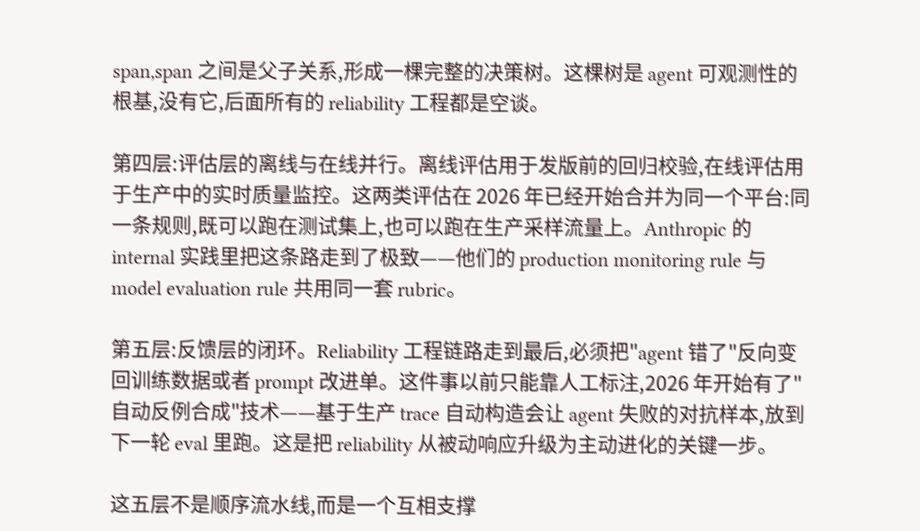span,span 之间是父子关系,形成一棵完整的决策树。这棵树是 agent 可观测性的根基,没有它,后面所有的 reliability 工程都是空谈。

第四层:评估层的离线与在线并行。离线评估用于发版前的回归校验,在线评估用于生产中的实时质量监控。这两类评估在 2026 年已经开始合并为同一个平台:同一条规则,既可以跑在测试集上,也可以跑在生产采样流量上。Anthropic 的 internal 实践里把这条路走到了极致——他们的 production monitoring rule 与 model evaluation rule 共用同一套 rubric。

第五层:反馈层的闭环。Reliability 工程链路走到最后,必须把"agent 错了"反向变回训练数据或者 prompt 改进单。这件事以前只能靠人工标注,2026 年开始有了"自动反例合成"技术——基于生产 trace 自动构造会让 agent 失败的对抗样本,放到下一轮 eval 里跑。这是把 reliability 从被动响应升级为主动进化的关键一步。

这五层不是顺序流水线,而是一个互相支撑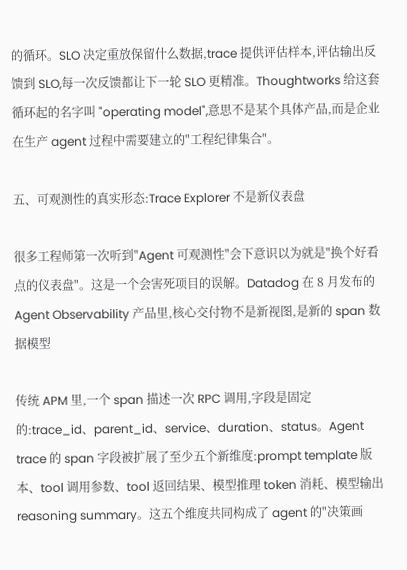的循环。SLO 决定重放保留什么数据,trace 提供评估样本,评估输出反馈到 SLO,每一次反馈都让下一轮 SLO 更精准。Thoughtworks 给这套循环起的名字叫 "operating model",意思不是某个具体产品,而是企业在生产 agent 过程中需要建立的"工程纪律集合"。

五、可观测性的真实形态:Trace Explorer 不是新仪表盘

很多工程师第一次听到"Agent 可观测性"会下意识以为就是"换个好看点的仪表盘"。这是一个会害死项目的误解。Datadog 在 8 月发布的 Agent Observability 产品里,核心交付物不是新视图,是新的 span 数据模型

传统 APM 里,一个 span 描述一次 RPC 调用,字段是固定的:trace_id、parent_id、service、duration、status。Agent trace 的 span 字段被扩展了至少五个新维度:prompt template 版本、tool 调用参数、tool 返回结果、模型推理 token 消耗、模型输出 reasoning summary。这五个维度共同构成了 agent 的"决策画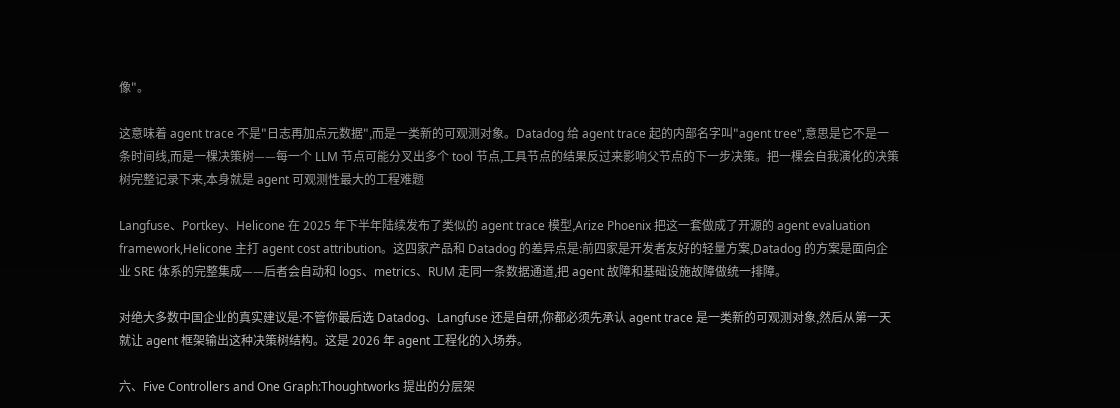像"。

这意味着 agent trace 不是"日志再加点元数据",而是一类新的可观测对象。Datadog 给 agent trace 起的内部名字叫"agent tree",意思是它不是一条时间线,而是一棵决策树——每一个 LLM 节点可能分叉出多个 tool 节点,工具节点的结果反过来影响父节点的下一步决策。把一棵会自我演化的决策树完整记录下来,本身就是 agent 可观测性最大的工程难题

Langfuse、Portkey、Helicone 在 2025 年下半年陆续发布了类似的 agent trace 模型,Arize Phoenix 把这一套做成了开源的 agent evaluation framework,Helicone 主打 agent cost attribution。这四家产品和 Datadog 的差异点是:前四家是开发者友好的轻量方案,Datadog 的方案是面向企业 SRE 体系的完整集成——后者会自动和 logs、metrics、RUM 走同一条数据通道,把 agent 故障和基础设施故障做统一排障。

对绝大多数中国企业的真实建议是:不管你最后选 Datadog、Langfuse 还是自研,你都必须先承认 agent trace 是一类新的可观测对象,然后从第一天就让 agent 框架输出这种决策树结构。这是 2026 年 agent 工程化的入场券。

六、Five Controllers and One Graph:Thoughtworks 提出的分层架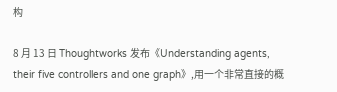构

8 月 13 日 Thoughtworks 发布《Understanding agents, their five controllers and one graph》,用一个非常直接的概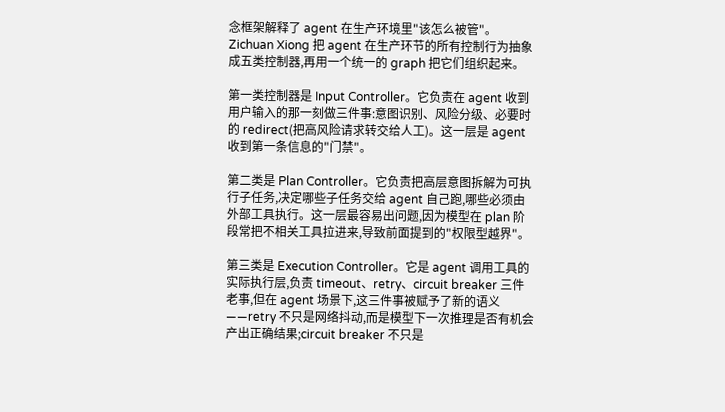念框架解释了 agent 在生产环境里"该怎么被管"。Zichuan Xiong 把 agent 在生产环节的所有控制行为抽象成五类控制器,再用一个统一的 graph 把它们组织起来。

第一类控制器是 Input Controller。它负责在 agent 收到用户输入的那一刻做三件事:意图识别、风险分级、必要时的 redirect(把高风险请求转交给人工)。这一层是 agent 收到第一条信息的"门禁"。

第二类是 Plan Controller。它负责把高层意图拆解为可执行子任务,决定哪些子任务交给 agent 自己跑,哪些必须由外部工具执行。这一层最容易出问题,因为模型在 plan 阶段常把不相关工具拉进来,导致前面提到的"权限型越界"。

第三类是 Execution Controller。它是 agent 调用工具的实际执行层,负责 timeout、retry、circuit breaker 三件老事,但在 agent 场景下,这三件事被赋予了新的语义——retry 不只是网络抖动,而是模型下一次推理是否有机会产出正确结果;circuit breaker 不只是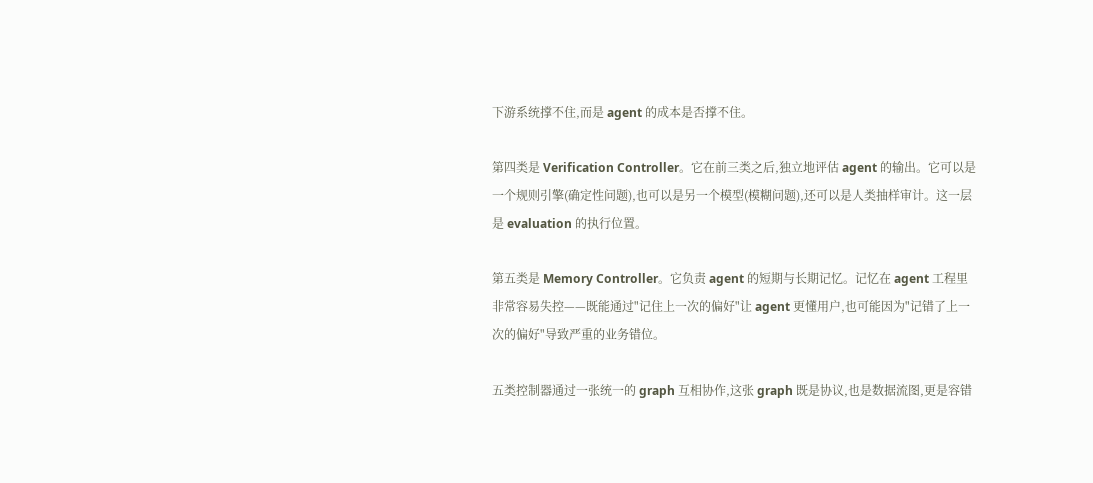下游系统撑不住,而是 agent 的成本是否撑不住。

第四类是 Verification Controller。它在前三类之后,独立地评估 agent 的输出。它可以是一个规则引擎(确定性问题),也可以是另一个模型(模糊问题),还可以是人类抽样审计。这一层是 evaluation 的执行位置。

第五类是 Memory Controller。它负责 agent 的短期与长期记忆。记忆在 agent 工程里非常容易失控——既能通过"记住上一次的偏好"让 agent 更懂用户,也可能因为"记错了上一次的偏好"导致严重的业务错位。

五类控制器通过一张统一的 graph 互相协作,这张 graph 既是协议,也是数据流图,更是容错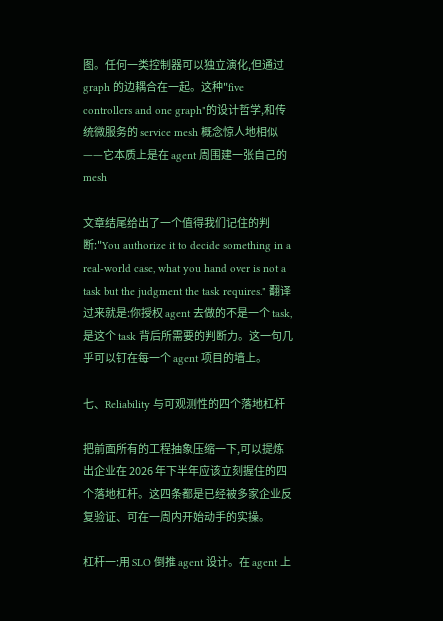图。任何一类控制器可以独立演化,但通过 graph 的边耦合在一起。这种"five controllers and one graph"的设计哲学,和传统微服务的 service mesh 概念惊人地相似——它本质上是在 agent 周围建一张自己的 mesh

文章结尾给出了一个值得我们记住的判断:"You authorize it to decide something in a real-world case, what you hand over is not a task but the judgment the task requires." 翻译过来就是:你授权 agent 去做的不是一个 task,是这个 task 背后所需要的判断力。这一句几乎可以钉在每一个 agent 项目的墙上。

七、Reliability 与可观测性的四个落地杠杆

把前面所有的工程抽象压缩一下,可以提炼出企业在 2026 年下半年应该立刻握住的四个落地杠杆。这四条都是已经被多家企业反复验证、可在一周内开始动手的实操。

杠杆一:用 SLO 倒推 agent 设计。在 agent 上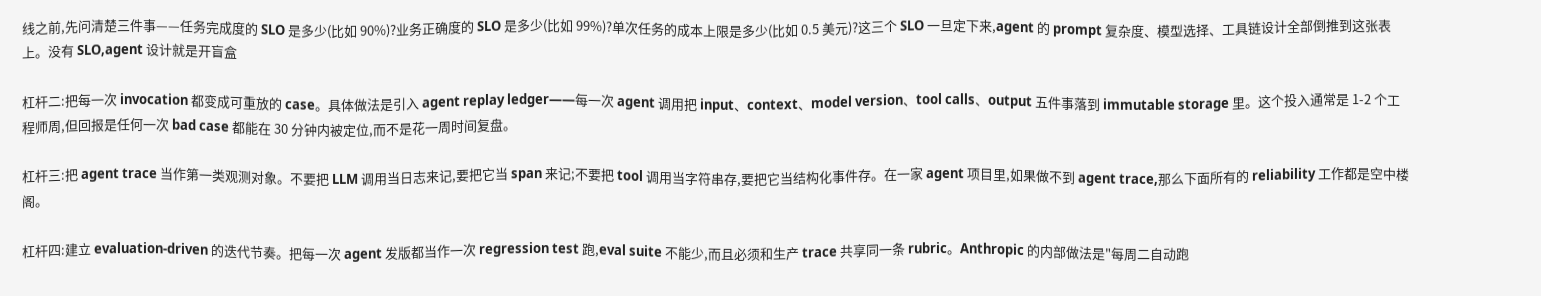线之前,先问清楚三件事——任务完成度的 SLO 是多少(比如 90%)?业务正确度的 SLO 是多少(比如 99%)?单次任务的成本上限是多少(比如 0.5 美元)?这三个 SLO 一旦定下来,agent 的 prompt 复杂度、模型选择、工具链设计全部倒推到这张表上。没有 SLO,agent 设计就是开盲盒

杠杆二:把每一次 invocation 都变成可重放的 case。具体做法是引入 agent replay ledger——每一次 agent 调用把 input、context、model version、tool calls、output 五件事落到 immutable storage 里。这个投入通常是 1-2 个工程师周,但回报是任何一次 bad case 都能在 30 分钟内被定位,而不是花一周时间复盘。

杠杆三:把 agent trace 当作第一类观测对象。不要把 LLM 调用当日志来记,要把它当 span 来记;不要把 tool 调用当字符串存,要把它当结构化事件存。在一家 agent 项目里,如果做不到 agent trace,那么下面所有的 reliability 工作都是空中楼阁。

杠杆四:建立 evaluation-driven 的迭代节奏。把每一次 agent 发版都当作一次 regression test 跑,eval suite 不能少,而且必须和生产 trace 共享同一条 rubric。Anthropic 的内部做法是"每周二自动跑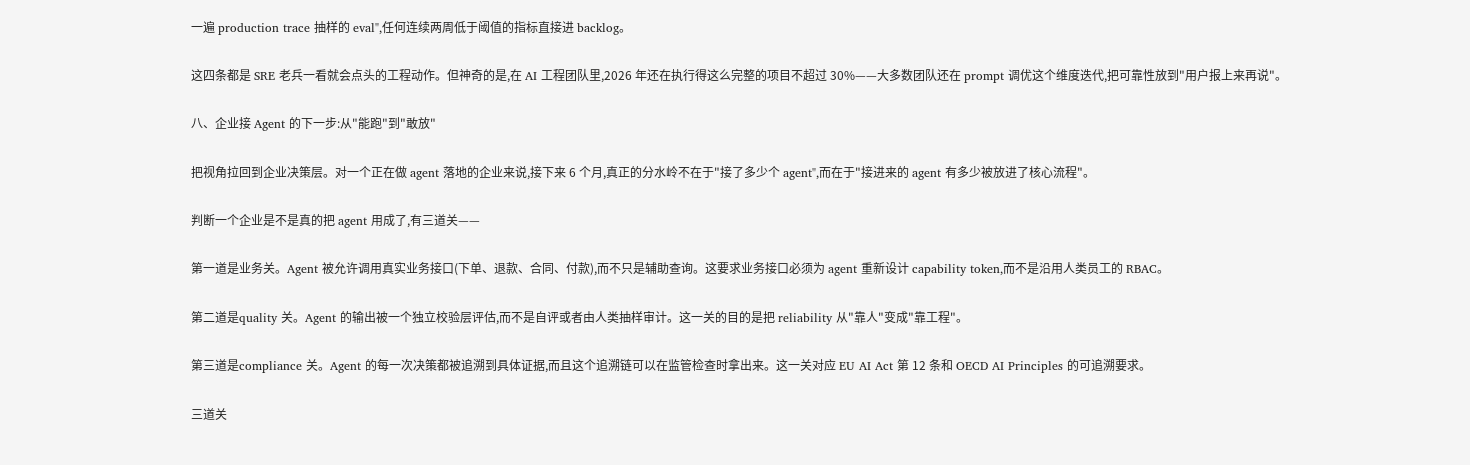一遍 production trace 抽样的 eval",任何连续两周低于阈值的指标直接进 backlog。

这四条都是 SRE 老兵一看就会点头的工程动作。但神奇的是,在 AI 工程团队里,2026 年还在执行得这么完整的项目不超过 30%——大多数团队还在 prompt 调优这个维度迭代,把可靠性放到"用户报上来再说"。

八、企业接 Agent 的下一步:从"能跑"到"敢放"

把视角拉回到企业决策层。对一个正在做 agent 落地的企业来说,接下来 6 个月,真正的分水岭不在于"接了多少个 agent",而在于"接进来的 agent 有多少被放进了核心流程"。

判断一个企业是不是真的把 agent 用成了,有三道关——

第一道是业务关。Agent 被允许调用真实业务接口(下单、退款、合同、付款),而不只是辅助查询。这要求业务接口必须为 agent 重新设计 capability token,而不是沿用人类员工的 RBAC。

第二道是quality 关。Agent 的输出被一个独立校验层评估,而不是自评或者由人类抽样审计。这一关的目的是把 reliability 从"靠人"变成"靠工程"。

第三道是compliance 关。Agent 的每一次决策都被追溯到具体证据,而且这个追溯链可以在监管检查时拿出来。这一关对应 EU AI Act 第 12 条和 OECD AI Principles 的可追溯要求。

三道关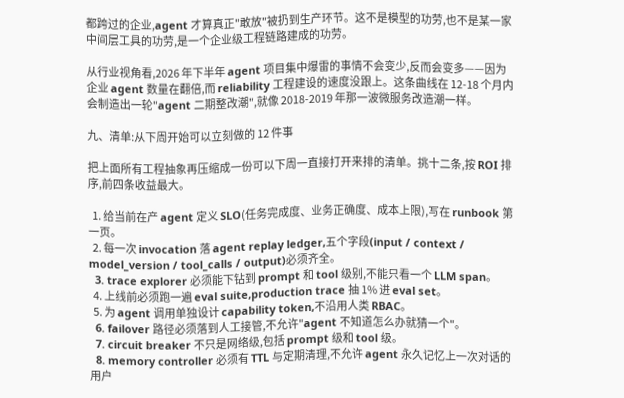都跨过的企业,agent 才算真正"敢放"被扔到生产环节。这不是模型的功劳,也不是某一家中间层工具的功劳,是一个企业级工程链路建成的功劳。

从行业视角看,2026 年下半年 agent 项目集中爆雷的事情不会变少,反而会变多——因为企业 agent 数量在翻倍,而 reliability 工程建设的速度没跟上。这条曲线在 12-18 个月内会制造出一轮"agent 二期整改潮",就像 2018-2019 年那一波微服务改造潮一样。

九、清单:从下周开始可以立刻做的 12 件事

把上面所有工程抽象再压缩成一份可以下周一直接打开来排的清单。挑十二条,按 ROI 排序,前四条收益最大。

  1. 给当前在产 agent 定义 SLO(任务完成度、业务正确度、成本上限),写在 runbook 第一页。
  2. 每一次 invocation 落 agent replay ledger,五个字段(input / context / model_version / tool_calls / output)必须齐全。
  3. trace explorer 必须能下钻到 prompt 和 tool 级别,不能只看一个 LLM span。
  4. 上线前必须跑一遍 eval suite,production trace 抽 1% 进 eval set。
  5. 为 agent 调用单独设计 capability token,不沿用人类 RBAC。
  6. failover 路径必须落到人工接管,不允许"agent 不知道怎么办就猜一个"。
  7. circuit breaker 不只是网络级,包括 prompt 级和 tool 级。
  8. memory controller 必须有 TTL 与定期清理,不允许 agent 永久记忆上一次对话的用户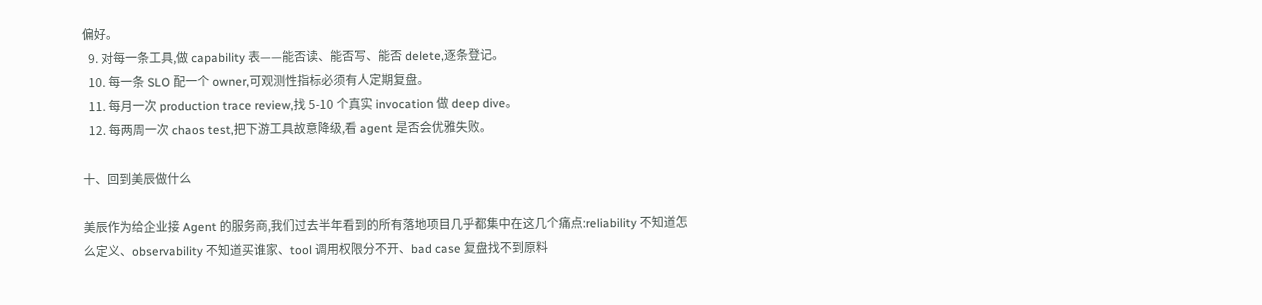偏好。
  9. 对每一条工具,做 capability 表——能否读、能否写、能否 delete,逐条登记。
  10. 每一条 SLO 配一个 owner,可观测性指标必须有人定期复盘。
  11. 每月一次 production trace review,找 5-10 个真实 invocation 做 deep dive。
  12. 每两周一次 chaos test,把下游工具故意降级,看 agent 是否会优雅失败。

十、回到美辰做什么

美辰作为给企业接 Agent 的服务商,我们过去半年看到的所有落地项目几乎都集中在这几个痛点:reliability 不知道怎么定义、observability 不知道买谁家、tool 调用权限分不开、bad case 复盘找不到原料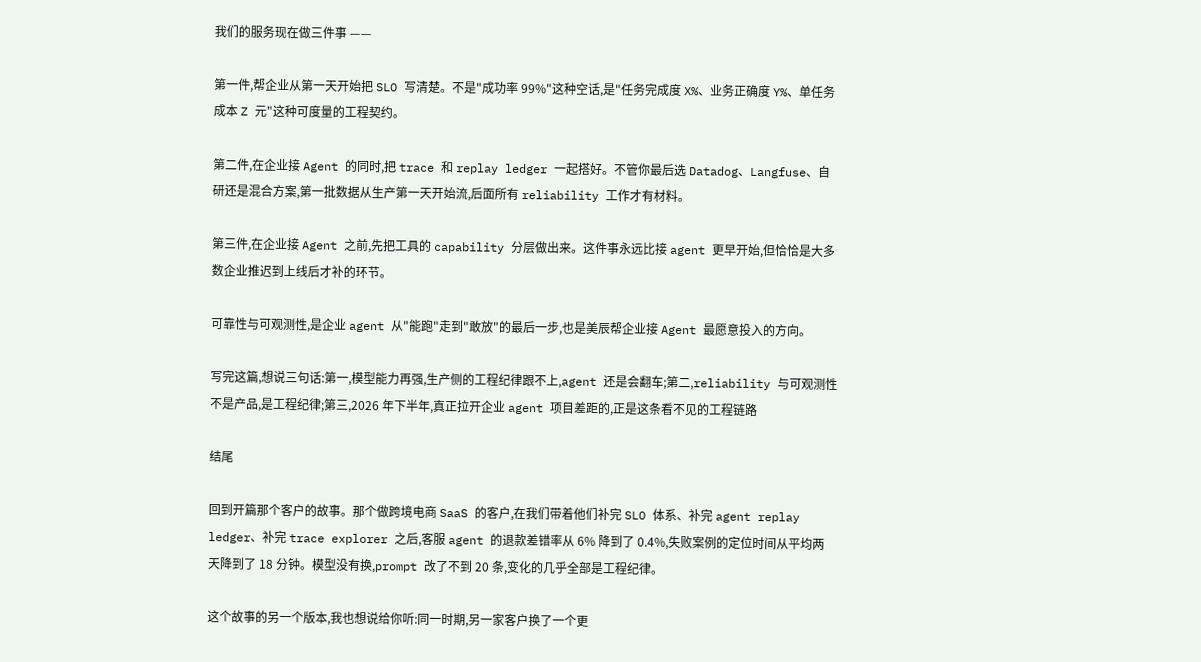我们的服务现在做三件事 ——

第一件,帮企业从第一天开始把 SLO 写清楚。不是"成功率 99%"这种空话,是"任务完成度 X%、业务正确度 Y%、单任务成本 Z 元"这种可度量的工程契约。

第二件,在企业接 Agent 的同时,把 trace 和 replay ledger 一起搭好。不管你最后选 Datadog、Langfuse、自研还是混合方案,第一批数据从生产第一天开始流,后面所有 reliability 工作才有材料。

第三件,在企业接 Agent 之前,先把工具的 capability 分层做出来。这件事永远比接 agent 更早开始,但恰恰是大多数企业推迟到上线后才补的环节。

可靠性与可观测性,是企业 agent 从"能跑"走到"敢放"的最后一步,也是美辰帮企业接 Agent 最愿意投入的方向。

写完这篇,想说三句话:第一,模型能力再强,生产侧的工程纪律跟不上,agent 还是会翻车;第二,reliability 与可观测性不是产品,是工程纪律;第三,2026 年下半年,真正拉开企业 agent 项目差距的,正是这条看不见的工程链路

结尾

回到开篇那个客户的故事。那个做跨境电商 SaaS 的客户,在我们带着他们补完 SLO 体系、补完 agent replay ledger、补完 trace explorer 之后,客服 agent 的退款差错率从 6% 降到了 0.4%,失败案例的定位时间从平均两天降到了 18 分钟。模型没有换,prompt 改了不到 20 条,变化的几乎全部是工程纪律。

这个故事的另一个版本,我也想说给你听:同一时期,另一家客户换了一个更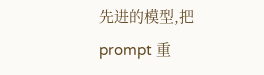先进的模型,把 prompt 重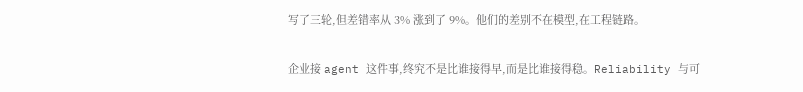写了三轮,但差错率从 3% 涨到了 9%。他们的差别不在模型,在工程链路。

企业接 agent 这件事,终究不是比谁接得早,而是比谁接得稳。Reliability 与可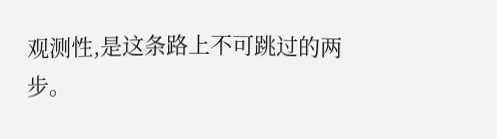观测性,是这条路上不可跳过的两步。